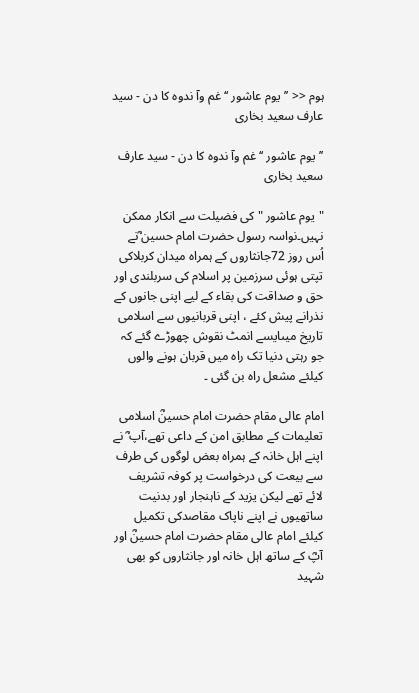ہوم << ’’یوم عاشور ‘‘ غم وآ ندوہ کا دن - سید عارف سعید بخاری

’’یوم عاشور ‘‘ غم وآ ندوہ کا دن - سید عارف سعید بخاری

"یوم عاشور " کی فضیلت سے انکار ممکن نہیں۔نواسہ رسول حضرت امام حسین ؓنے اُس روز 72جانثاروں کے ہمراہ میدان کربلاکی تپتی ہوئی سرزمین پر اسلام کی سربلندی اور حق و صداقت کی بقاء کے لیے اپنی جانوں کے نذرانے پیش کئے ، اپنی قربانیوں سے اسلامی تاریخ میںایسے انمٹ نقوش چھوڑے گئے کہ جو رہتی دنیا تک راہ میں قربان ہونے والوں کیلئے مشعل راہ بن گئی ۔

امام عالی مقام حضرت امام حسینؓ اسلامی تعلیمات کے مطابق امن کے داعی تھے،آپ ؓ نے اپنے اہل خانہ کے ہمراہ بعض لوگوں کی طرف سے بیعت کی درخواست پر کوفہ تشریف لائے تھے لیکن یزید کے ناہنجار اور بدنیت ساتھیوں نے اپنے ناپاک مقاصدکی تکمیل کیلئے امام عالی مقام حضرت امام حسینؓ اور آپؓ کے ساتھ اہل خانہ اور جانثاروں کو بھی شہید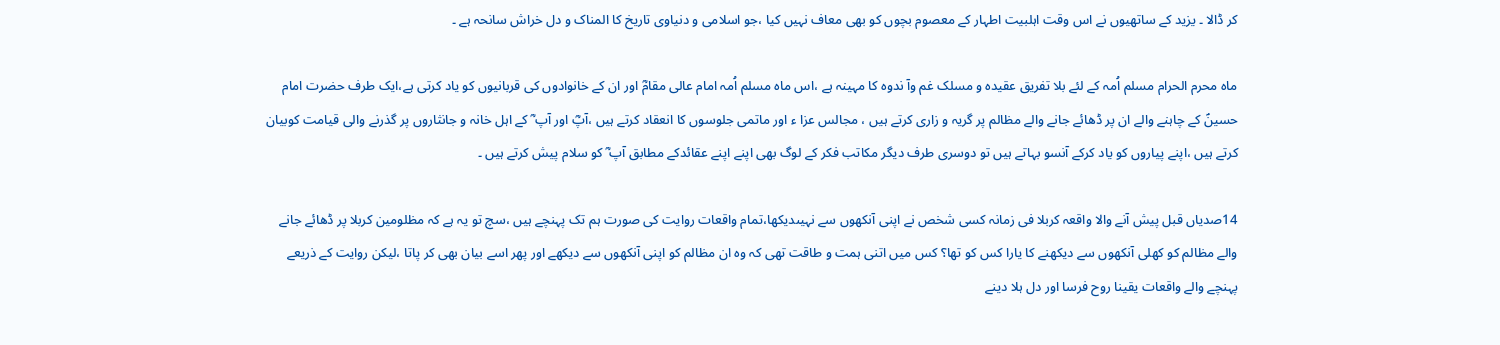کر ڈالا ۔ یزید کے ساتھیوں نے اس وقت اہلبیت اطہار کے معصوم بچوں کو بھی معاف نہیں کیا ،جو اسلامی و دنیاوی تاریخ کا المناک و دل خراش سانحہ ہے ۔

ماہ محرم الحرام مسلم اُمہ کے لئے بلا تفریق عقیدہ و مسلک غم وآ ندوہ کا مہینہ ہے ،اس ماہ مسلم اُمہ امام عالی مقامؓ اور ان کے خانوادوں کی قربانیوں کو یاد کرتی ہے،ایک طرف حضرت امام حسینؑ کے چاہنے والے ان پر ڈھائے جانے والے مظالم پر گریہ و زاری کرتے ہیں ، مجالس عزا ء اور ماتمی جلوسوں کا انعقاد کرتے ہیں ،آپؓ اور آپ ؓ کے اہل خانہ و جانثاروں پر گذرنے والی قیامت کوبیان کرتے ہیں ،اپنے پیاروں کو یاد کرکے آنسو بہاتے ہیں تو دوسری طرف دیگر مکاتب فکر کے لوگ بھی اپنے اپنے عقائدکے مطابق آپ ؓ کو سلام پیش کرتے ہیں ۔

14صدیاں قبل پیش آنے والا واقعہ کربلا فی زمانہ کسی شخص نے اپنی آنکھوں سے نہیںدیکھا،تمام واقعات روایت کی صورت ہم تک پہنچے ہیں ،سچ تو یہ ہے کہ مظلومین کربلا پر ڈھائے جانے والے مظالم کو کھلی آنکھوں سے دیکھنے کا یارا کس کو تھا؟ کس میں اتنی ہمت و طاقت تھی کہ وہ ان مظالم کو اپنی آنکھوں سے دیکھے اور پھر اسے بیان بھی کر پاتا ،لیکن روایت کے ذریعے پہنچے والے واقعات یقینا روح فرسا اور دل ہلا دینے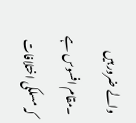والے ضرور ہیں ۔مقام افسوس ہے کہ مسلکی اختلافات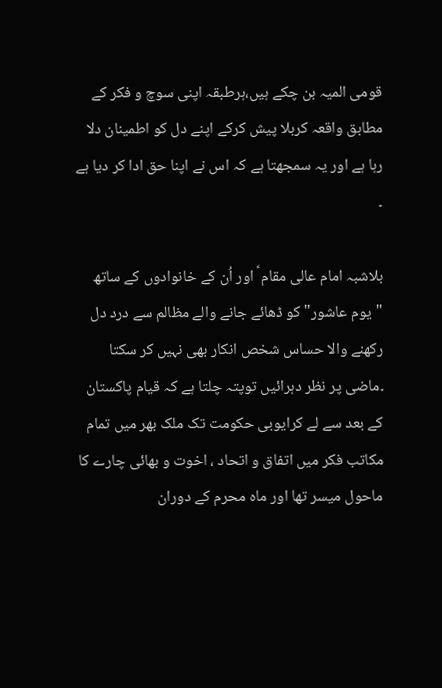قومی المیہ بن چکے ہیں،ہرطبقہ اپنی سوچ و فکر کے مطابق واقعہ کربلا پیش کرکے اپنے دل کو اطمینان دلا رہا ہے اور یہ سمجھتا ہے کہ اس نے اپنا حق ادا کر دیا ہے ۔

بلاشبہ امام عالی مقام ؑ اور اُن کے خانوادوں کے ساتھ "یوم عاشور" کو ڈھائے جانے والے مظالم سے درد دل رکھنے والا حساس شخص انکار بھی نہیں کر سکتا ۔ماضی پر نظر دہرائیں توپتہ چلتا ہے کہ قیام پاکستان کے بعد سے لے کرایوبی حکومت تک ملک بھر میں تمام مکاتب فکر میں اتفاق و اتحاد ، اخوت و بھائی چارے کا ماحول میسر تھا اور ماہ محرم کے دوران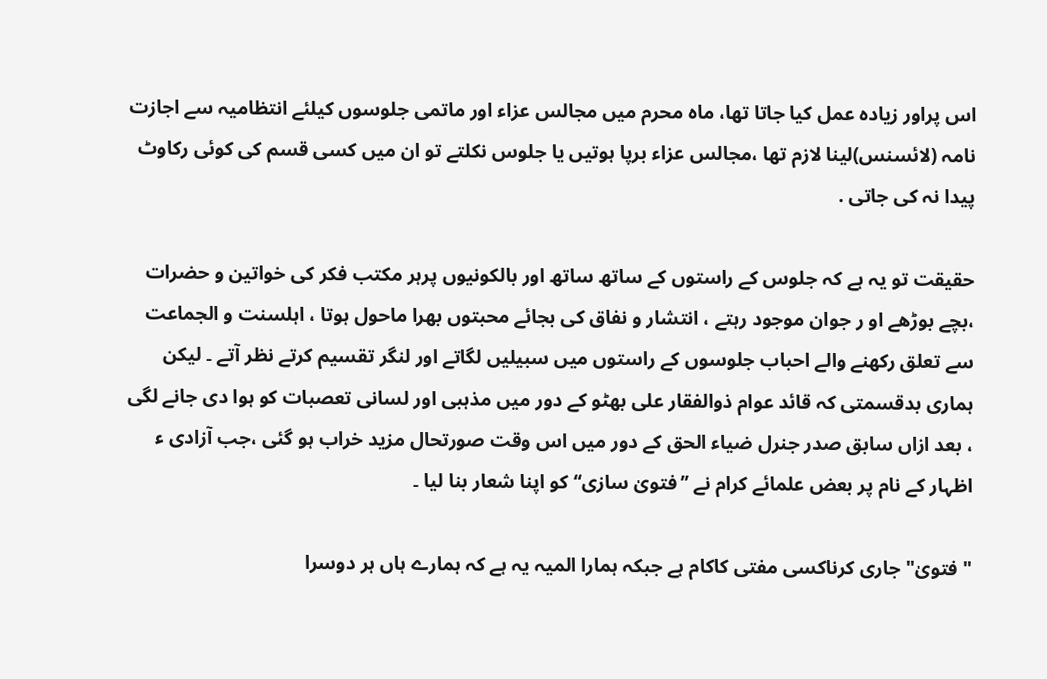اس پراور زیادہ عمل کیا جاتا تھا، ماہ محرم میں مجالس عزاء اور ماتمی جلوسوں کیلئے انتظامیہ سے اجازت نامہ (لائسنس)لینا لازم تھا ،مجالس عزاء برپا ہوتیں یا جلوس نکلتے تو ان میں کسی قسم کی کوئی رکاوٹ پیدا نہ کی جاتی .

حقیقت تو یہ ہے کہ جلوس کے راستوں کے ساتھ ساتھ اور بالکونیوں پرہر مکتب فکر کی خواتین و حضرات ،بچے بوڑھے او ر جوان موجود رہتے ، انتشار و نفاق کی بجائے محبتوں بھرا ماحول ہوتا ، اہلسنت و الجماعت سے تعلق رکھنے والے احباب جلوسوں کے راستوں میں سبیلیں لگاتے اور لنگر تقسیم کرتے نظر آتے ۔ لیکن ہماری بدقسمتی کہ قائد عوام ذوالفقار علی بھٹو کے دور میں مذہبی اور لسانی تعصبات کو ہوا دی جانے لگی ، بعد ازاں سابق صدر جنرل ضیاء الحق کے دور میں اس وقت صورتحال مزید خراب ہو گئی ،جب آزادی ء اظہار کے نام پر بعض علمائے کرام نے ’’فتویٰ سازی‘‘ کو اپنا شعار بنا لیا ۔

" فتویٰ" جاری کرناکسی مفتی کاکام ہے جبکہ ہمارا المیہ یہ ہے کہ ہمارے ہاں ہر دوسرا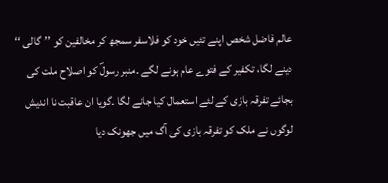عالم فاضل شخص اپنے تئیں خود کو فلاسفر سمجھ کر مخالفین کو ’’گالی ‘‘ دینے لگا، تکفیر کے فتوے عام ہونے لگے ۔منبر رسولؐ کو اصلاح ملت کی بجائے تفرقہ بازی کے لئے استعمال کیا جانے لگا ۔گویا ان عاقبت نا اندیش لوگوں نے ملک کو تفرقہ بازی کی آگ میں جھونک دیا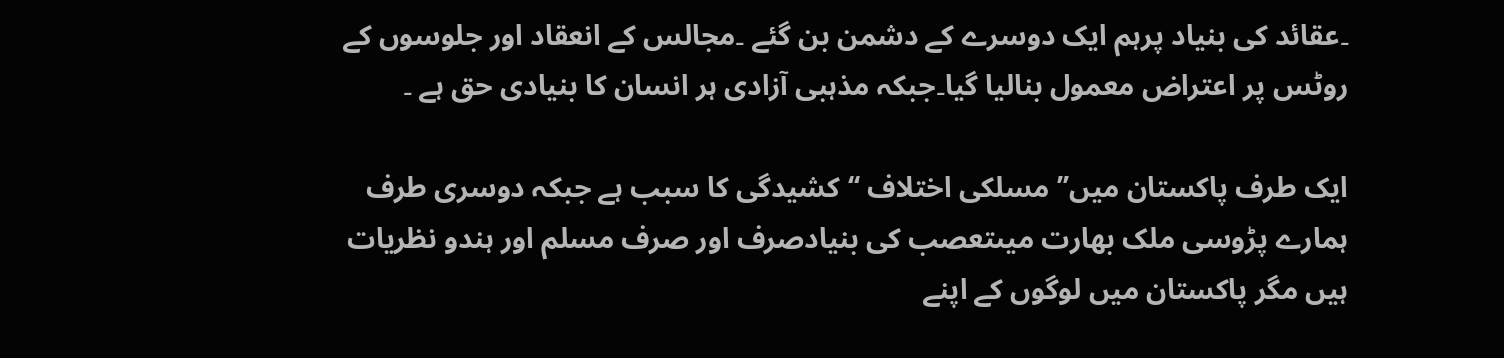۔عقائد کی بنیاد پرہم ایک دوسرے کے دشمن بن گئے ۔مجالس کے انعقاد اور جلوسوں کے روٹس پر اعتراض معمول بنالیا گیا۔جبکہ مذہبی آزادی ہر انسان کا بنیادی حق ہے ۔

ایک طرف پاکستان میں’’ مسلکی اختلاف ‘‘کشیدگی کا سبب ہے جبکہ دوسری طرف ہمارے پڑوسی ملک بھارت میںتعصب کی بنیادصرف اور صرف مسلم اور ہندو نظریات ہیں مگر پاکستان میں لوگوں کے اپنے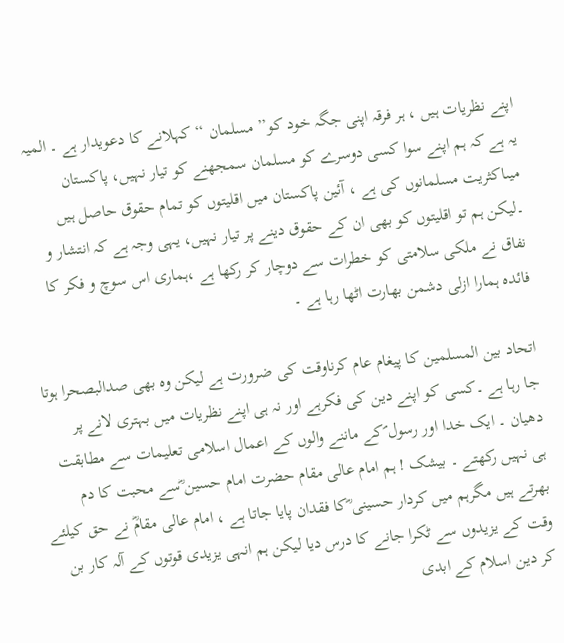اپنے نظریات ہیں ، ہر فرقہ اپنی جگہ خود کو’’ مسلمان ‘‘کہلانے کا دعویدار ہے ۔ المیہ یہ ہے کہ ہم اپنے سوا کسی دوسرے کو مسلمان سمجھنے کو تیار نہیں، پاکستان میںاکثریت مسلمانوں کی ہے ، آئین پاکستان میں اقلیتوں کو تمام حقوق حاصل ہیں ۔لیکن ہم تو اقلیتوں کو بھی ان کے حقوق دینے پر تیار نہیں، یہی وجہ ہے کہ انتشار و نفاق نے ملکی سلامتی کو خطرات سے دوچار کر رکھا ہے ،ہماری اس سوچ و فکر کا فائدہ ہمارا ازلی دشمن بھارت اٹھا رہا ہے ۔

اتحاد بین المسلمین کا پیغام عام کرناوقت کی ضرورت ہے لیکن وہ بھی صدالبصحرا ہوتا جا رہا ہے ۔کسی کو اپنے دین کی فکرہے اور نہ ہی اپنے نظریات میں بہتری لانے پر دھیان ۔ ایک خدا اور رسول ؐکے ماننے والوں کے اعمال اسلامی تعلیمات سے مطابقت ہی نہیں رکھتے ۔ بیشک ! ہم امام عالی مقام حضرت امام حسین ؓسے محبت کا دم بھرتے ہیں مگرہم میں کردار حسینی ؓکا فقدان پایا جاتا ہے ، امام عالی مقامؓ نے حق کیلئے وقت کے یزیدوں سے ٹکرا جانے کا درس دیا لیکن ہم انہی یزیدی قوتوں کے آلہ کار بن کر دین اسلام کے ابدی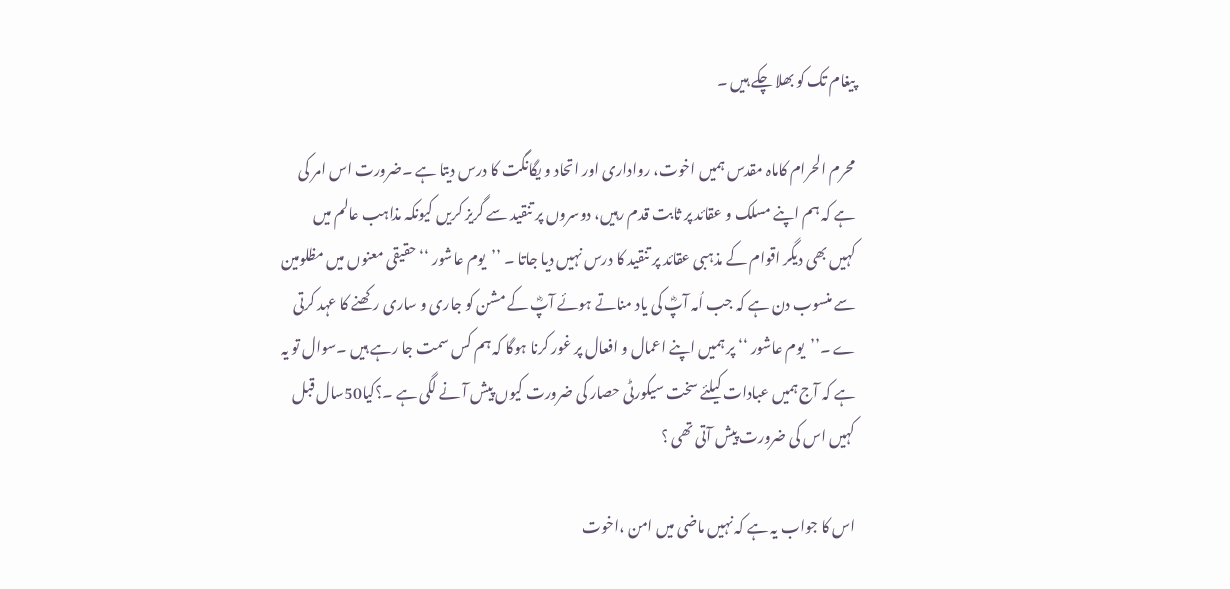پیغام تک کو بھلا چکے ہیں ۔

محرم الحرام کاماہ مقدس ہمیں اخوت، رواداری اور اتحاد و یگانگت کا درس دیتا ہے ۔ضرورت اس امر کی ہے کہ ہم اپنے مسلک و عقائد پر ثابت قدم رہیں، دوسروں پر تنقید سے گریز کریں کیونکہ مذاہب عالم میں کہیں بھی دیگر اقوام کے مذہبی عقائد پر تنقید کا درس نہیں دیا جاتا ۔ ’’یوم عاشور ‘‘ حقیقی معنوں میں مظلومین سے منسوب دن ہے کہ جب اُمہ آپؓ کی یاد مناتے ہوئے آپؓ کے مشن کو جاری و ساری رکھنے کا عہد کرتی ے ۔’’یوم عاشور ‘‘ پر ہمیں اپنے اعمال و افعال پر غور کرنا ہوگا کہ ہم کس سمت جا رہے ہیں ۔سوال تو یہ ہے کہ آج ہمیں عبادات کیلئے سخت سیکورٹی حصار کی ضرورت کیوں پیش آ نے لگی ہے ۔؟کیا50سال قبل کہیں اس کی ضرورت پیش آتی تھی ؟

اس کا جواب یہ ہے کہ نہیں ماضی میں امن ،اخوت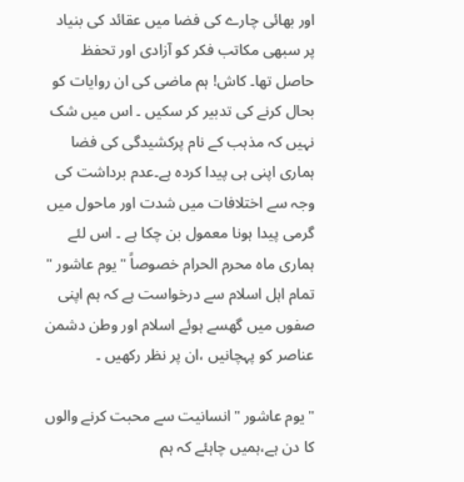اور بھائی چارے کی فضا میں عقائد کی بنیاد پر سبھی مکاتب فکر کو آزادی اور تحفظ حاصل تھا۔ کاش! ہم ماضی کی ان روایات کو بحال کرنے کی تدبیر کر سکیں ۔ اس میں شک نہیں کہ مذہب کے نام پرکشیدگی کی فضا ہماری اپنی ہی پیدا کردہ ہے۔عدم برداشت کی وجہ سے اختلافات میں شدت اور ماحول میں گرمی پیدا ہونا معمول بن چکا ہے ۔ اس لئے ہماری ماہ محرم الحرام خصوصاً "یوم عاشور " تمام اہل اسلام سے درخواست ہے کہ ہم اپنی صفوں میں گھسے ہوئے اسلام اور وطن دشمن عناصر کو پہچانیں ،ان پر نظر رکھیں ۔

"یوم عاشور "انسانیت سے محبت کرنے والوں کا دن ہے،ہمیں چاہئے کہ ہم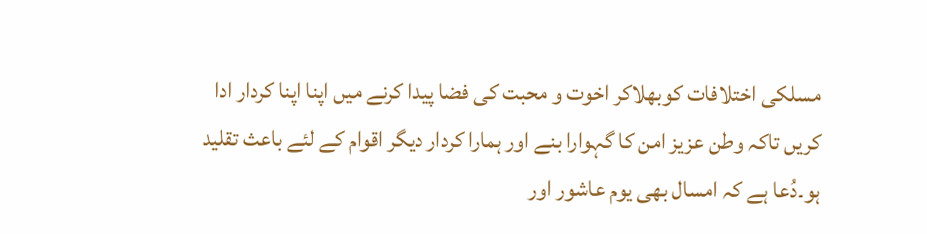مسلکی اختلافات کوبھلاکر اخوت و محبت کی فضا پیدا کرنے میں اپنا اپنا کردار ادا کریں تاکہ وطن عزیز امن کا گہوارا بنے اور ہمارا کردار دیگر اقوام کے لئے باعث تقلید ہو۔دُعا ہے کہ امسال بھی یوم عاشور اور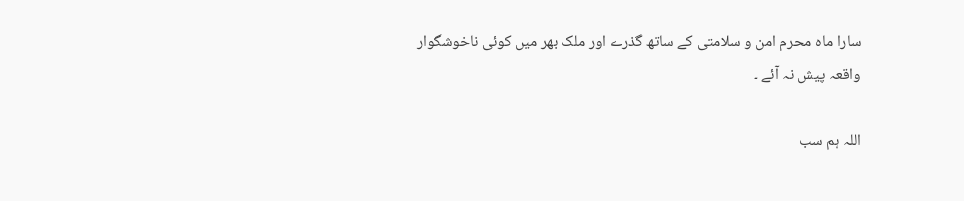سارا ماہ محرم امن و سلامتی کے ساتھ گذرے اور ملک بھر میں کوئی ناخوشگوار واقعہ پیش نہ آئے ۔

اللہ ہم سب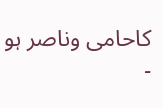کاحامی وناصر ہو ۔